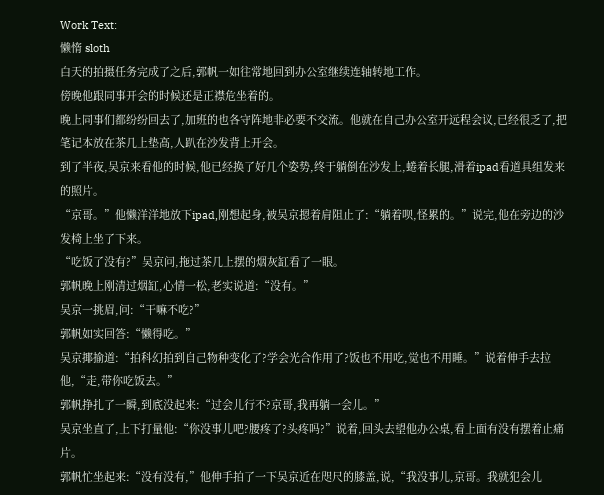Work Text:
懒惰 sloth
白天的拍摄任务完成了之后,郭帆一如往常地回到办公室继续连轴转地工作。
傍晚他跟同事开会的时候还是正襟危坐着的。
晚上同事们都纷纷回去了,加班的也各守阵地非必要不交流。他就在自己办公室开远程会议,已经很乏了,把笔记本放在茶几上垫高,人趴在沙发背上开会。
到了半夜,吴京来看他的时候,他已经换了好几个姿势,终于躺倒在沙发上,蜷着长腿,滑着ipad看道具组发来的照片。
“京哥。”他懒洋洋地放下ipad,刚想起身,被吴京摁着肩阻止了:“躺着呗,怪累的。”说完,他在旁边的沙发椅上坐了下来。
“吃饭了没有?”吴京问,拖过茶几上摆的烟灰缸看了一眼。
郭帆晚上刚清过烟缸,心情一松,老实说道:“没有。”
吴京一挑眉,问:“干嘛不吃?”
郭帆如实回答:“懒得吃。”
吴京揶揄道:“拍科幻拍到自己物种变化了?学会光合作用了?饭也不用吃,觉也不用睡。”说着伸手去拉他,“走,带你吃饭去。”
郭帆挣扎了一瞬,到底没起来:“过会儿行不?京哥,我再躺一会儿。”
吴京坐直了,上下打量他:“你没事儿吧?腰疼了?头疼吗?”说着,回头去望他办公桌,看上面有没有摆着止痛片。
郭帆忙坐起来:“没有没有,”他伸手拍了一下吴京近在咫尺的膝盖,说,“我没事儿,京哥。我就犯会儿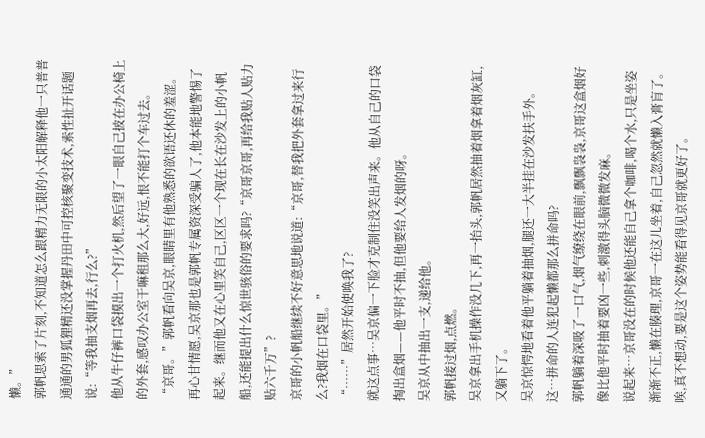懒。”
郭帆思索了片刻,不知道怎么跟精力无限的小太阳解释他一只普普通通的男狐狸精还没掌握丹田中可控核聚变技术,索性扯开话题说:“等我抽支烟再去,行么?”
他从牛仔裤口袋摸出一个打火机,然后望了一眼自己披在办公椅上的外套,感叹办公室干嘛租那么大,好远,恨不能打个车过去。
“京哥。”郭帆看向吴京,眼睛里有他熟悉的欲语还休的羞涩。
再心甘情愿,吴京那也是郭帆专属资深受骗人了,他本能地警惕了起来。继而他又在心里笑自己,区区一个现在长在沙发上的小帆船,还能提出什么惊世骇俗的要求吗?“京哥京哥,再给我贴人贴力贴六千万”?
京哥的小帆船继续不好意思地说道:“京哥,替我把外套拿过来行么?我烟在口袋里。”
“……”居然开始使唤我了?
就这点事…吴京偏一下脸才克制住没笑出声来。他从自己的口袋掏出盒烟——他平时不抽,但他要给人发烟的呀。
吴京从中抽出一支,递给他。
郭帆接过烟,点燃。
吴京拿出手机操作没几下,再一抬头,郭帆居然抽着烟拿着烟灰缸,又躺下了。
吴京惊愕地看着他平躺着抽烟,腿还一大半挂在沙发扶手外。
这…拼命的人连犯起懒都那么拼命吗?
郭帆躺着深吸了一口气,烟气缭绕在眼前,飘飘袅袅,京哥这盒烟好像比他平时抽着要凶一些,刺激得头脑微微发麻。
说起来…京哥没在的时候他还能自己拿个咖啡,喝个水,只是坐姿渐渐不正,懒在腠理,京哥一在这儿坐着,自己忽然就懒入膏肓了。
唉,真不想动,要是这个姿势能看得见京哥就更好了。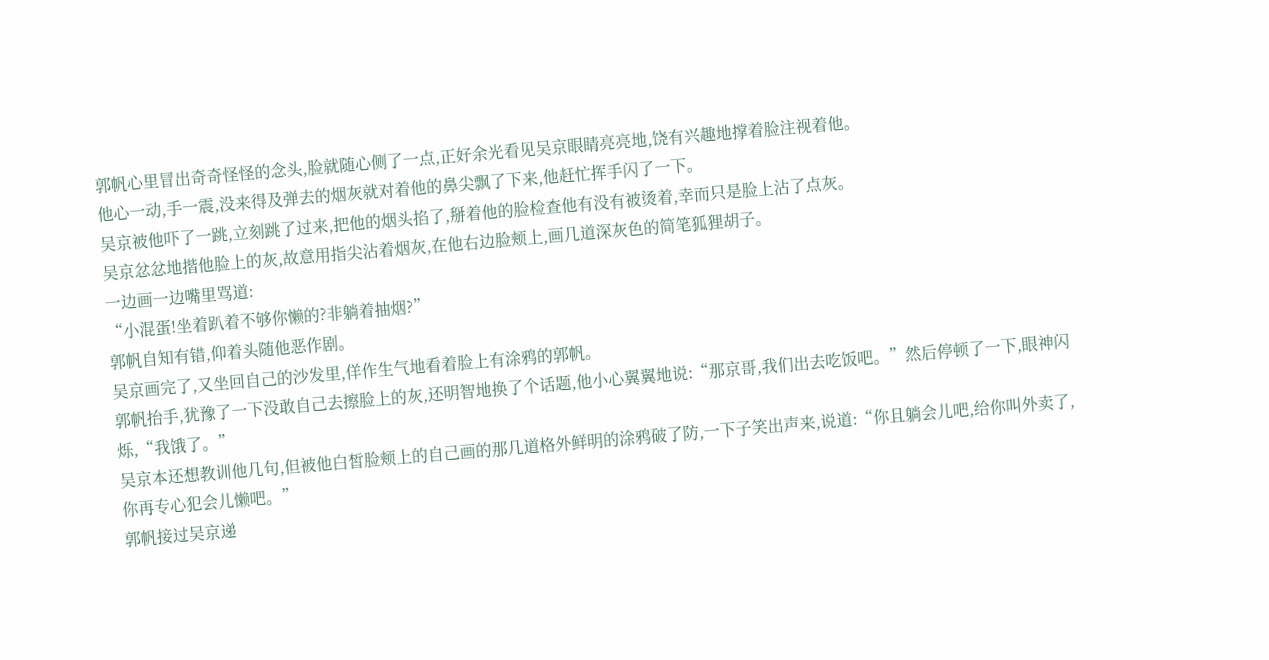郭帆心里冒出奇奇怪怪的念头,脸就随心侧了一点,正好余光看见吴京眼睛亮亮地,饶有兴趣地撑着脸注视着他。
他心一动,手一震,没来得及弹去的烟灰就对着他的鼻尖飘了下来,他赶忙挥手闪了一下。
吴京被他吓了一跳,立刻跳了过来,把他的烟头掐了,掰着他的脸检查他有没有被烫着,幸而只是脸上沾了点灰。
吴京忿忿地揩他脸上的灰,故意用指尖沾着烟灰,在他右边脸颊上,画几道深灰色的简笔狐狸胡子。
一边画一边嘴里骂道:
“小混蛋!坐着趴着不够你懒的?非躺着抽烟?”
郭帆自知有错,仰着头随他恶作剧。
吴京画完了,又坐回自己的沙发里,佯作生气地看着脸上有涂鸦的郭帆。
郭帆抬手,犹豫了一下没敢自己去擦脸上的灰,还明智地换了个话题,他小心翼翼地说:“那京哥,我们出去吃饭吧。”然后停顿了一下,眼神闪烁,“我饿了。”
吴京本还想教训他几句,但被他白皙脸颊上的自己画的那几道格外鲜明的涂鸦破了防,一下子笑出声来,说道:“你且躺会儿吧,给你叫外卖了,你再专心犯会儿懒吧。”
郭帆接过吴京递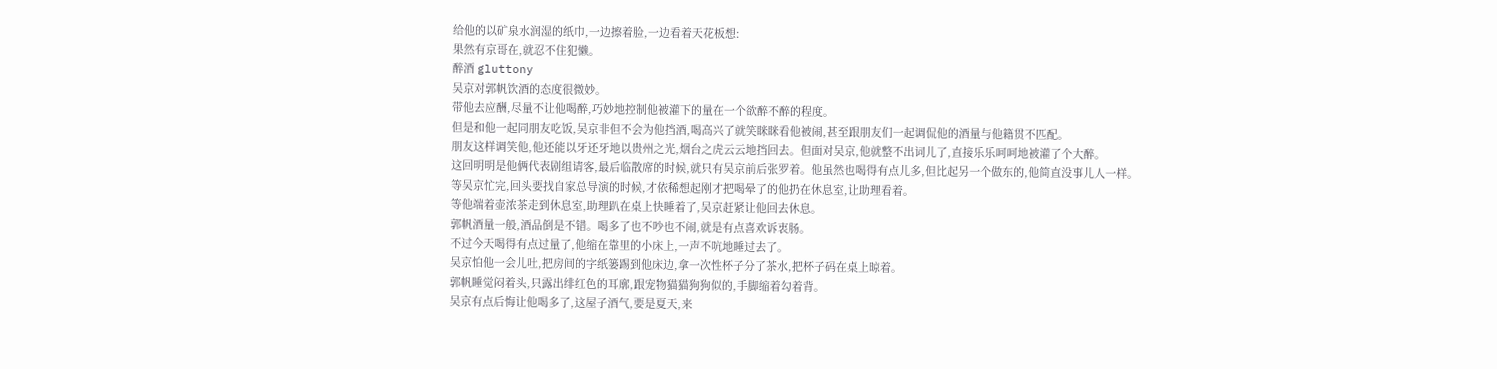给他的以矿泉水润湿的纸巾,一边擦着脸,一边看着天花板想:
果然有京哥在,就忍不住犯懒。
醉酒 gluttony
吴京对郭帆饮酒的态度很微妙。
带他去应酬,尽量不让他喝醉,巧妙地控制他被灌下的量在一个欲醉不醉的程度。
但是和他一起同朋友吃饭,吴京非但不会为他挡酒,喝高兴了就笑眯眯看他被闹,甚至跟朋友们一起调侃他的酒量与他籍贯不匹配。
朋友这样调笑他,他还能以牙还牙地以贵州之光,烟台之虎云云地挡回去。但面对吴京,他就整不出词儿了,直接乐乐呵呵地被灌了个大醉。
这回明明是他俩代表剧组请客,最后临散席的时候,就只有吴京前后张罗着。他虽然也喝得有点儿多,但比起另一个做东的,他简直没事儿人一样。
等吴京忙完,回头要找自家总导演的时候,才依稀想起刚才把喝晕了的他扔在休息室,让助理看着。
等他端着壶浓茶走到休息室,助理趴在桌上快睡着了,吴京赶紧让他回去休息。
郭帆酒量一般,酒品倒是不错。喝多了也不吵也不闹,就是有点喜欢诉衷肠。
不过今天喝得有点过量了,他缩在靠里的小床上,一声不吭地睡过去了。
吴京怕他一会儿吐,把房间的字纸篓踢到他床边,拿一次性杯子分了茶水,把杯子码在桌上晾着。
郭帆睡觉闷着头,只露出绯红色的耳廓,跟宠物猫猫狗狗似的,手脚缩着勾着背。
吴京有点后悔让他喝多了,这屋子酒气,要是夏天,来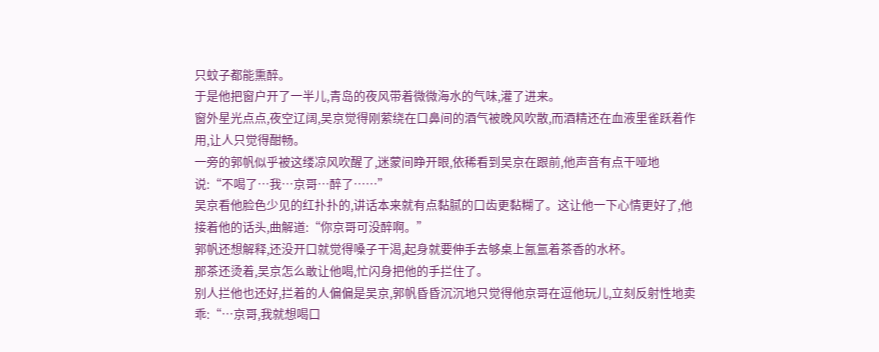只蚊子都能熏醉。
于是他把窗户开了一半儿,青岛的夜风带着微微海水的气味,灌了进来。
窗外星光点点,夜空辽阔,吴京觉得刚萦绕在口鼻间的酒气被晚风吹散,而酒精还在血液里雀跃着作用,让人只觉得酣畅。
一旁的郭帆似乎被这缕凉风吹醒了,迷蒙间睁开眼,依稀看到吴京在跟前,他声音有点干哑地说:“不喝了…我…京哥…醉了……”
吴京看他脸色少见的红扑扑的,讲话本来就有点黏腻的口齿更黏糊了。这让他一下心情更好了,他接着他的话头,曲解道:“你京哥可没醉啊。”
郭帆还想解释,还没开口就觉得嗓子干渴,起身就要伸手去够桌上氤氲着茶香的水杯。
那茶还烫着,吴京怎么敢让他喝,忙闪身把他的手拦住了。
别人拦他也还好,拦着的人偏偏是吴京,郭帆昏昏沉沉地只觉得他京哥在逗他玩儿,立刻反射性地卖乖:“…京哥,我就想喝口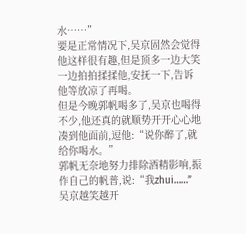水……”
要是正常情况下,吴京固然会觉得他这样很有趣,但是顶多一边大笑一边拍拍揉揉他,安抚一下,告诉他等放凉了再喝。
但是今晚郭帆喝多了,吴京也喝得不少,他还真的就顺势开开心心地凑到他面前,逗他:“说你醉了,就给你喝水。”
郭帆无奈地努力排除酒精影响,振作自己的帆普,说:“我zhui……”
吴京越笑越开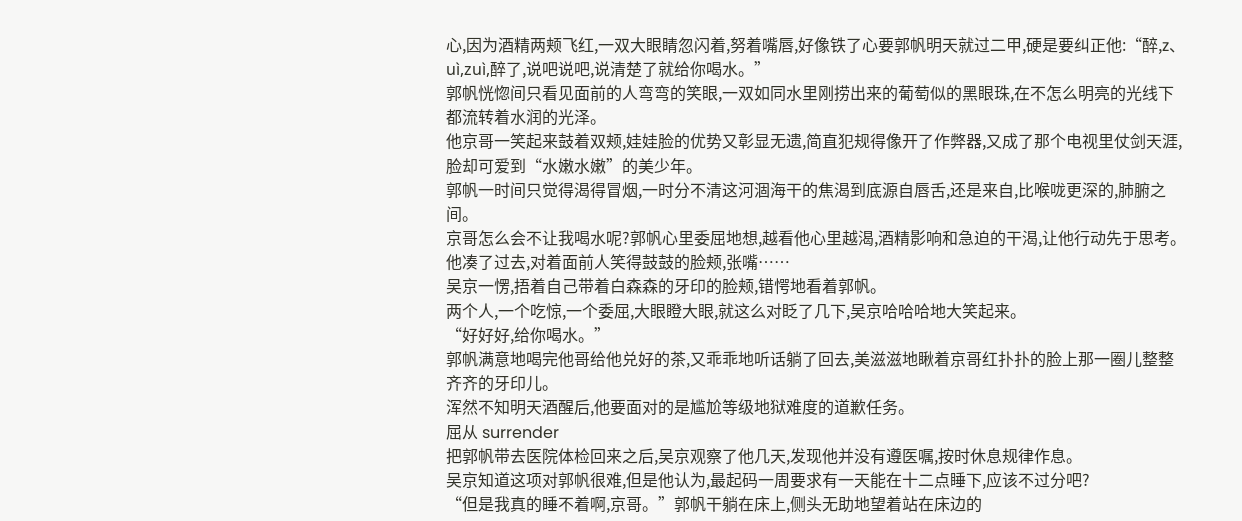心,因为酒精两颊飞红,一双大眼睛忽闪着,努着嘴唇,好像铁了心要郭帆明天就过二甲,硬是要纠正他:“醉,z、uì,zuì,醉了,说吧说吧,说清楚了就给你喝水。”
郭帆恍惚间只看见面前的人弯弯的笑眼,一双如同水里刚捞出来的葡萄似的黑眼珠,在不怎么明亮的光线下都流转着水润的光泽。
他京哥一笑起来鼓着双颊,娃娃脸的优势又彰显无遗,简直犯规得像开了作弊器,又成了那个电视里仗剑天涯,脸却可爱到“水嫩水嫩”的美少年。
郭帆一时间只觉得渴得冒烟,一时分不清这河涸海干的焦渴到底源自唇舌,还是来自,比喉咙更深的,肺腑之间。
京哥怎么会不让我喝水呢?郭帆心里委屈地想,越看他心里越渴,酒精影响和急迫的干渴,让他行动先于思考。
他凑了过去,对着面前人笑得鼓鼓的脸颊,张嘴……
吴京一愣,捂着自己带着白森森的牙印的脸颊,错愕地看着郭帆。
两个人,一个吃惊,一个委屈,大眼瞪大眼,就这么对眨了几下,吴京哈哈哈地大笑起来。
“好好好,给你喝水。”
郭帆满意地喝完他哥给他兑好的茶,又乖乖地听话躺了回去,美滋滋地瞅着京哥红扑扑的脸上那一圈儿整整齐齐的牙印儿。
浑然不知明天酒醒后,他要面对的是尴尬等级地狱难度的道歉任务。
屈从 surrender
把郭帆带去医院体检回来之后,吴京观察了他几天,发现他并没有遵医嘱,按时休息规律作息。
吴京知道这项对郭帆很难,但是他认为,最起码一周要求有一天能在十二点睡下,应该不过分吧?
“但是我真的睡不着啊,京哥。”郭帆干躺在床上,侧头无助地望着站在床边的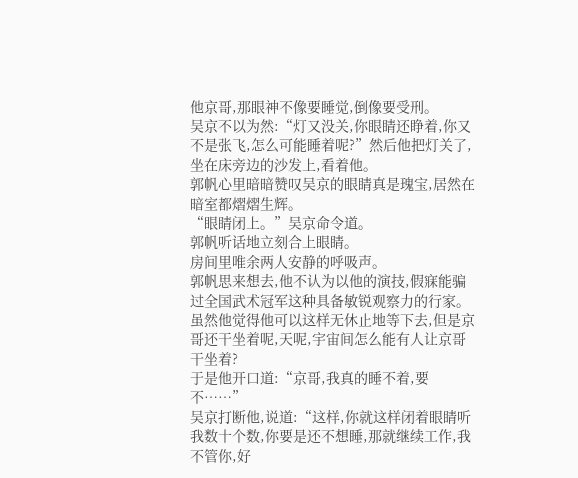他京哥,那眼神不像要睡觉,倒像要受刑。
吴京不以为然:“灯又没关,你眼睛还睁着,你又不是张飞,怎么可能睡着呢?”然后他把灯关了,坐在床旁边的沙发上,看着他。
郭帆心里暗暗赞叹吴京的眼睛真是瑰宝,居然在暗室都熠熠生辉。
“眼睛闭上。”吴京命令道。
郭帆听话地立刻合上眼睛。
房间里唯余两人安静的呼吸声。
郭帆思来想去,他不认为以他的演技,假寐能骗过全国武术冠军这种具备敏锐观察力的行家。
虽然他觉得他可以这样无休止地等下去,但是京哥还干坐着呢,天呢,宇宙间怎么能有人让京哥干坐着?
于是他开口道:“京哥,我真的睡不着,要不……”
吴京打断他,说道:“这样,你就这样闭着眼睛听我数十个数,你要是还不想睡,那就继续工作,我不管你,好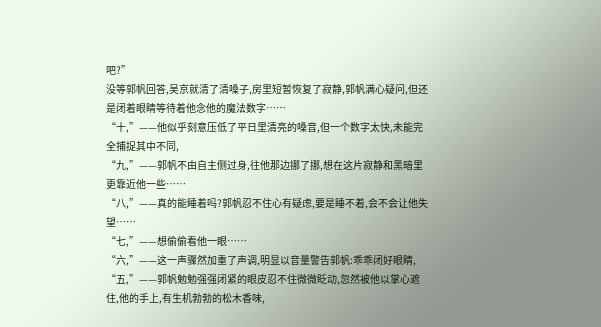吧?”
没等郭帆回答,吴京就清了清嗓子,房里短暂恢复了寂静,郭帆满心疑问,但还是闭着眼睛等待着他念他的魔法数字……
“十,”——他似乎刻意压低了平日里清亮的嗓音,但一个数字太快,未能完全捕捉其中不同,
“九,”——郭帆不由自主侧过身,往他那边挪了挪,想在这片寂静和黑暗里更靠近他一些……
“八,”——真的能睡着吗?郭帆忍不住心有疑虑,要是睡不着,会不会让他失望……
“七,”——想偷偷看他一眼……
“六,”——这一声骤然加重了声调,明显以音量警告郭帆:乖乖闭好眼睛,
“五,”——郭帆勉勉强强闭紧的眼皮忍不住微微眨动,忽然被他以掌心遮住,他的手上,有生机勃勃的松木香味,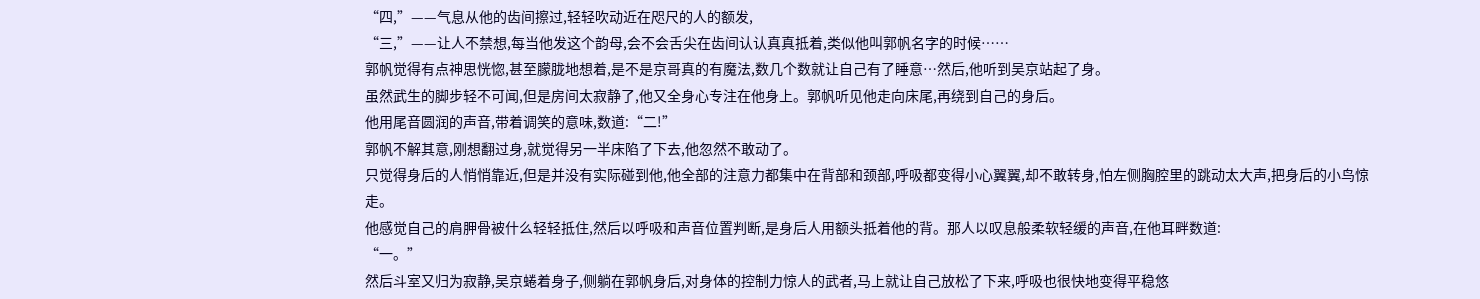“四,”——气息从他的齿间擦过,轻轻吹动近在咫尺的人的额发,
“三,”——让人不禁想,每当他发这个韵母,会不会舌尖在齿间认认真真抵着,类似他叫郭帆名字的时候……
郭帆觉得有点神思恍惚,甚至朦胧地想着,是不是京哥真的有魔法,数几个数就让自己有了睡意…然后,他听到吴京站起了身。
虽然武生的脚步轻不可闻,但是房间太寂静了,他又全身心专注在他身上。郭帆听见他走向床尾,再绕到自己的身后。
他用尾音圆润的声音,带着调笑的意味,数道:“二!”
郭帆不解其意,刚想翻过身,就觉得另一半床陷了下去,他忽然不敢动了。
只觉得身后的人悄悄靠近,但是并没有实际碰到他,他全部的注意力都集中在背部和颈部,呼吸都变得小心翼翼,却不敢转身,怕左侧胸腔里的跳动太大声,把身后的小鸟惊走。
他感觉自己的肩胛骨被什么轻轻抵住,然后以呼吸和声音位置判断,是身后人用额头抵着他的背。那人以叹息般柔软轻缓的声音,在他耳畔数道:
“一。”
然后斗室又归为寂静,吴京蜷着身子,侧躺在郭帆身后,对身体的控制力惊人的武者,马上就让自己放松了下来,呼吸也很快地变得平稳悠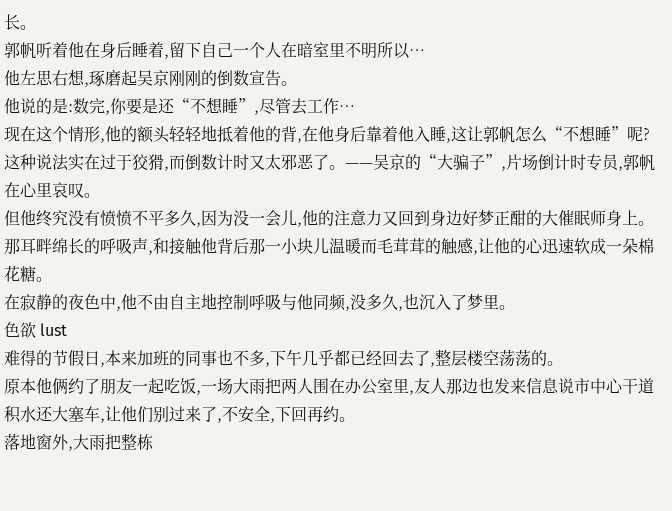长。
郭帆听着他在身后睡着,留下自己一个人在暗室里不明所以…
他左思右想,琢磨起吴京刚刚的倒数宣告。
他说的是:数完,你要是还“不想睡”,尽管去工作…
现在这个情形,他的额头轻轻地抵着他的背,在他身后靠着他入睡,这让郭帆怎么“不想睡”呢?
这种说法实在过于狡猾,而倒数计时又太邪恶了。——吴京的“大骗子”,片场倒计时专员,郭帆在心里哀叹。
但他终究没有愤愤不平多久,因为没一会儿,他的注意力又回到身边好梦正酣的大催眠师身上。
那耳畔绵长的呼吸声,和接触他背后那一小块儿温暖而毛茸茸的触感,让他的心迅速软成一朵棉花糖。
在寂静的夜色中,他不由自主地控制呼吸与他同频,没多久,也沉入了梦里。
色欲 lust
难得的节假日,本来加班的同事也不多,下午几乎都已经回去了,整层楼空荡荡的。
原本他俩约了朋友一起吃饭,一场大雨把两人围在办公室里,友人那边也发来信息说市中心干道积水还大塞车,让他们别过来了,不安全,下回再约。
落地窗外,大雨把整栋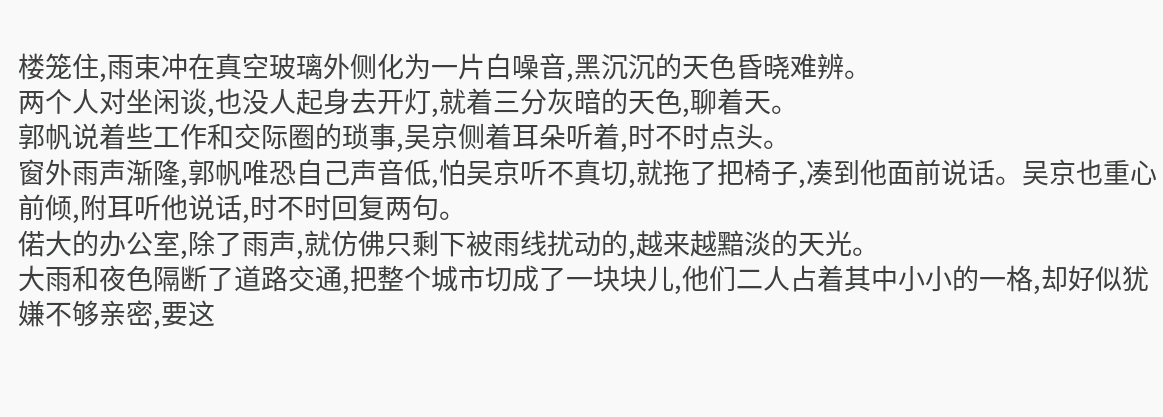楼笼住,雨束冲在真空玻璃外侧化为一片白噪音,黑沉沉的天色昏晓难辨。
两个人对坐闲谈,也没人起身去开灯,就着三分灰暗的天色,聊着天。
郭帆说着些工作和交际圈的琐事,吴京侧着耳朵听着,时不时点头。
窗外雨声渐隆,郭帆唯恐自己声音低,怕吴京听不真切,就拖了把椅子,凑到他面前说话。吴京也重心前倾,附耳听他说话,时不时回复两句。
偌大的办公室,除了雨声,就仿佛只剩下被雨线扰动的,越来越黯淡的天光。
大雨和夜色隔断了道路交通,把整个城市切成了一块块儿,他们二人占着其中小小的一格,却好似犹嫌不够亲密,要这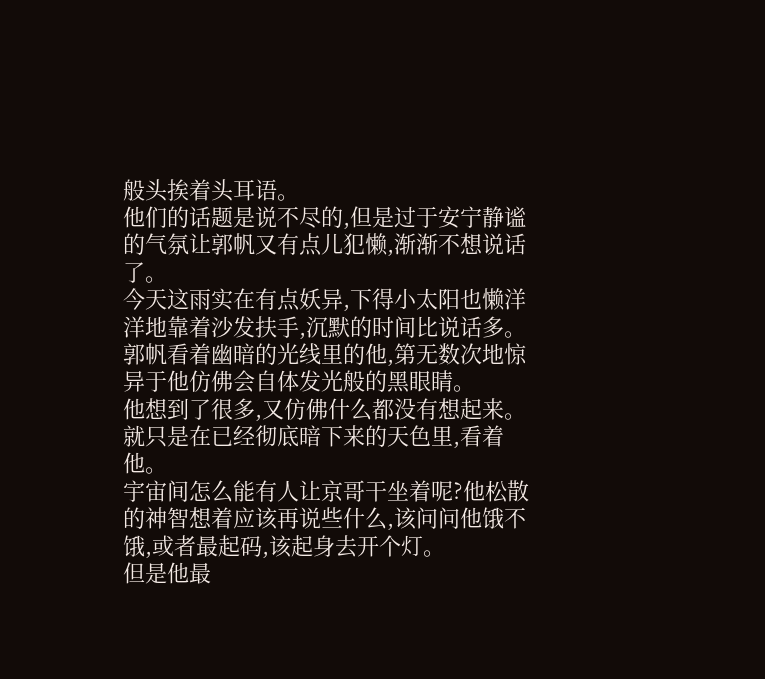般头挨着头耳语。
他们的话题是说不尽的,但是过于安宁静谧的气氛让郭帆又有点儿犯懒,渐渐不想说话了。
今天这雨实在有点妖异,下得小太阳也懒洋洋地靠着沙发扶手,沉默的时间比说话多。
郭帆看着幽暗的光线里的他,第无数次地惊异于他仿佛会自体发光般的黑眼睛。
他想到了很多,又仿佛什么都没有想起来。
就只是在已经彻底暗下来的天色里,看着他。
宇宙间怎么能有人让京哥干坐着呢?他松散的神智想着应该再说些什么,该问问他饿不饿,或者最起码,该起身去开个灯。
但是他最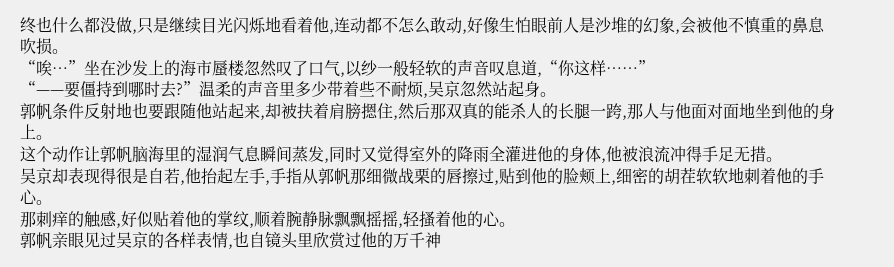终也什么都没做,只是继续目光闪烁地看着他,连动都不怎么敢动,好像生怕眼前人是沙堆的幻象,会被他不慎重的鼻息吹损。
“唉…”坐在沙发上的海市蜃楼忽然叹了口气,以纱一般轻软的声音叹息道,“你这样……”
“——要僵持到哪时去?”温柔的声音里多少带着些不耐烦,吴京忽然站起身。
郭帆条件反射地也要跟随他站起来,却被扶着肩膀摁住,然后那双真的能杀人的长腿一跨,那人与他面对面地坐到他的身上。
这个动作让郭帆脑海里的湿润气息瞬间蒸发,同时又觉得室外的降雨全灌进他的身体,他被浪流冲得手足无措。
吴京却表现得很是自若,他抬起左手,手指从郭帆那细微战栗的唇擦过,贴到他的脸颊上,细密的胡茬软软地刺着他的手心。
那刺痒的触感,好似贴着他的掌纹,顺着腕静脉飘飘摇摇,轻搔着他的心。
郭帆亲眼见过吴京的各样表情,也自镜头里欣赏过他的万千神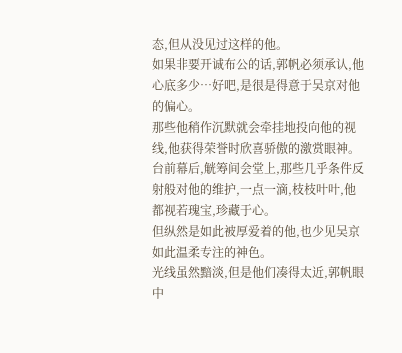态,但从没见过这样的他。
如果非要开诚布公的话,郭帆必须承认,他心底多少…好吧,是很是得意于吴京对他的偏心。
那些他稍作沉默就会牵挂地投向他的视线,他获得荣誉时欣喜骄傲的激赏眼神。
台前幕后,觥筹间会堂上,那些几乎条件反射般对他的维护,一点一滴,枝枝叶叶,他都视若瑰宝,珍藏于心。
但纵然是如此被厚爱着的他,也少见吴京如此温柔专注的神色。
光线虽然黯淡,但是他们凑得太近,郭帆眼中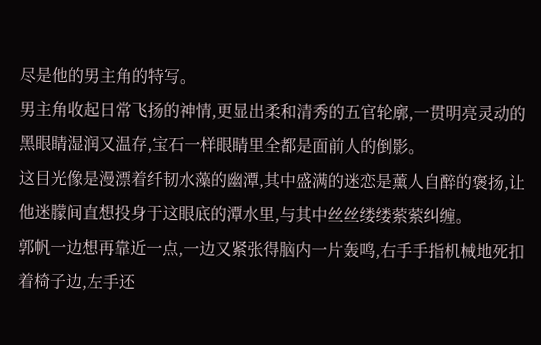尽是他的男主角的特写。
男主角收起日常飞扬的神情,更显出柔和清秀的五官轮廓,一贯明亮灵动的黑眼睛湿润又温存,宝石一样眼睛里全都是面前人的倒影。
这目光像是漫漂着纤韧水藻的幽潭,其中盛满的迷恋是薰人自醉的褒扬,让他迷朦间直想投身于这眼底的潭水里,与其中丝丝缕缕萦萦纠缠。
郭帆一边想再靠近一点,一边又紧张得脑内一片轰鸣,右手手指机械地死扣着椅子边,左手还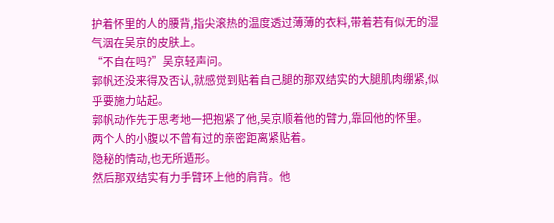护着怀里的人的腰背,指尖滚热的温度透过薄薄的衣料,带着若有似无的湿气洇在吴京的皮肤上。
“不自在吗?”吴京轻声问。
郭帆还没来得及否认,就感觉到贴着自己腿的那双结实的大腿肌肉绷紧,似乎要施力站起。
郭帆动作先于思考地一把抱紧了他,吴京顺着他的臂力,靠回他的怀里。
两个人的小腹以不曾有过的亲密距离紧贴着。
隐秘的情动,也无所遁形。
然后那双结实有力手臂环上他的肩背。他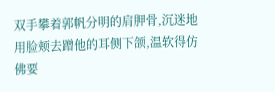双手攀着郭帆分明的肩胛骨,沉迷地用脸颊去蹭他的耳侧下颌,温软得仿佛要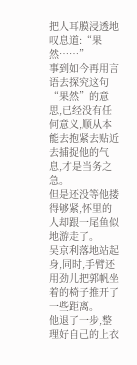把人耳膜浸透地叹息道:“果然……”
事到如今再用言语去探究这句“果然”的意思,已经没有任何意义,顺从本能去抱紧去贴近去捕捉他的气息,才是当务之急。
但是还没等他搂得够紧,怀里的人却跟一尾鱼似地游走了。
吴京利落地站起身,同时,手臂还用劲儿把郭帆坐着的椅子推开了一些距离。
他退了一步,整理好自己的上衣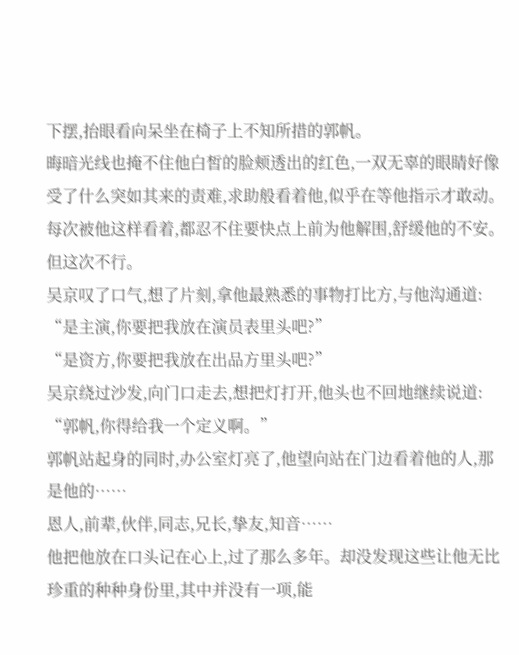下摆,抬眼看向呆坐在椅子上不知所措的郭帆。
晦暗光线也掩不住他白皙的脸颊透出的红色,一双无辜的眼睛好像受了什么突如其来的责难,求助般看着他,似乎在等他指示才敢动。
每次被他这样看着,都忍不住要快点上前为他解围,舒缓他的不安。
但这次不行。
吴京叹了口气,想了片刻,拿他最熟悉的事物打比方,与他沟通道:
“是主演,你要把我放在演员表里头吧?”
“是资方,你要把我放在出品方里头吧?”
吴京绕过沙发,向门口走去,想把灯打开,他头也不回地继续说道:
“郭帆,你得给我一个定义啊。”
郭帆站起身的同时,办公室灯亮了,他望向站在门边看着他的人,那是他的……
恩人,前辈,伙伴,同志,兄长,挚友,知音……
他把他放在口头记在心上,过了那么多年。却没发现这些让他无比珍重的种种身份里,其中并没有一项,能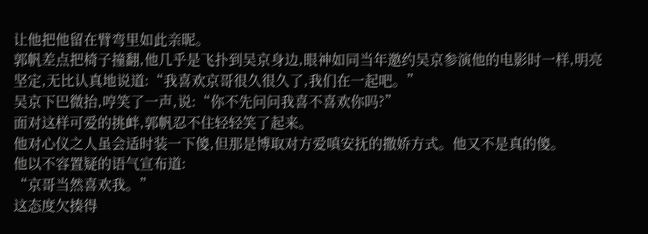让他把他留在臂弯里如此亲昵。
郭帆差点把椅子撞翻,他几乎是飞扑到吴京身边,眼神如同当年邀约吴京参演他的电影时一样,明亮坚定,无比认真地说道:“我喜欢京哥很久很久了,我们在一起吧。”
吴京下巴微抬,哼笑了一声,说:“你不先问问我喜不喜欢你吗?”
面对这样可爱的挑衅,郭帆忍不住轻轻笑了起来。
他对心仪之人虽会适时装一下傻,但那是博取对方爱嗔安抚的撒娇方式。他又不是真的傻。
他以不容置疑的语气宣布道:
“京哥当然喜欢我。”
这态度欠揍得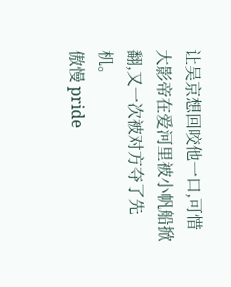让吴京想回咬他一口,可惜大影帝在爱河里被小帆船掀翻,又一次被对方夺了先机。
傲慢 pride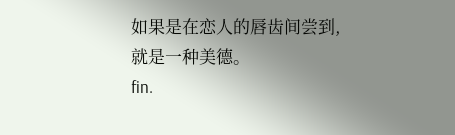如果是在恋人的唇齿间尝到,就是一种美德。
fin.